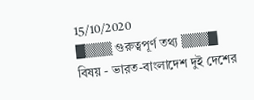15/10/2020
█▒▒▒ গুরুত্বপূর্ণ তথ্য ▒▒▒█
বিষয় - ভারত-বাংলাদেশ দুই দেশের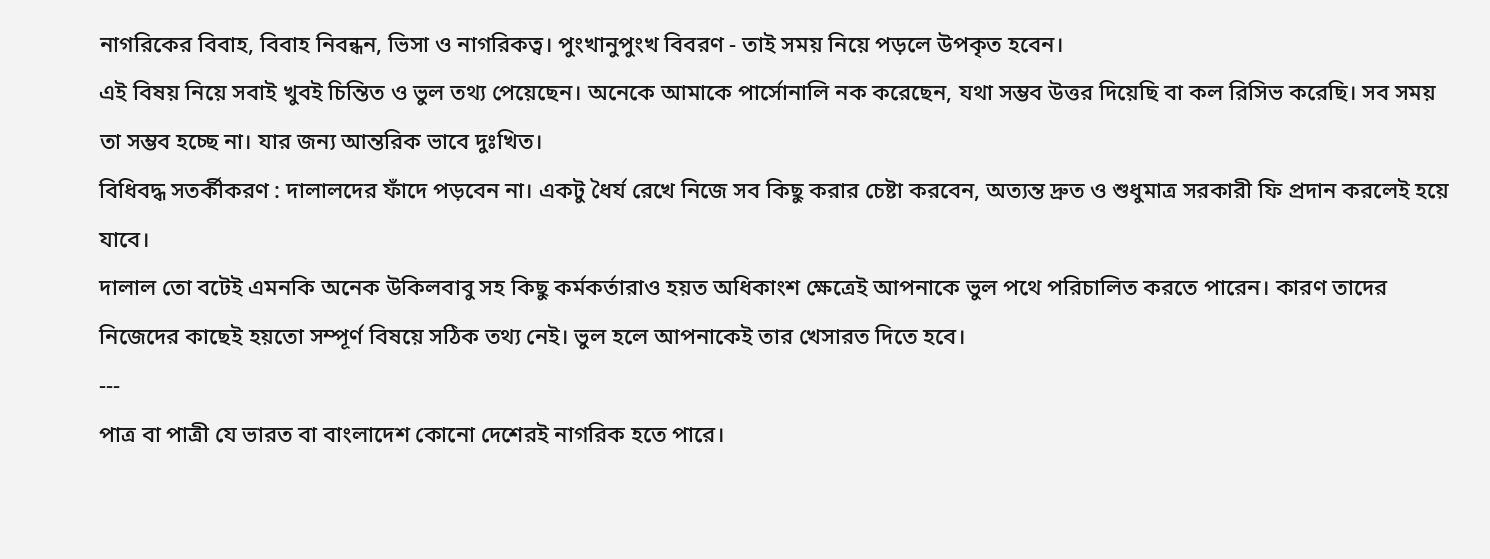নাগরিকের বিবাহ, বিবাহ নিবন্ধন, ভিসা ও নাগরিকত্ব। পুংখানুপুংখ বিবরণ - তাই সময় নিয়ে পড়লে উপকৃত হবেন।
এই বিষয় নিয়ে সবাই খুবই চিন্তিত ও ভুল তথ্য পেয়েছেন। অনেকে আমাকে পার্সোনালি নক করেছেন, যথা সম্ভব উত্তর দিয়েছি বা কল রিসিভ করেছি। সব সময় তা সম্ভব হচ্ছে না। যার জন্য আন্তরিক ভাবে দুঃখিত।
বিধিবদ্ধ সতর্কীকরণ : দালালদের ফাঁদে পড়বেন না। একটু ধৈর্য রেখে নিজে সব কিছু করার চেষ্টা করবেন, অত্যন্ত দ্রুত ও শুধুমাত্র সরকারী ফি প্রদান করলেই হয়ে যাবে।
দালাল তো বটেই এমনকি অনেক উকিলবাবু সহ কিছু কর্মকর্তারাও হয়ত অধিকাংশ ক্ষেত্রেই আপনাকে ভুল পথে পরিচালিত করতে পারেন। কারণ তাদের নিজেদের কাছেই হয়তো সম্পূর্ণ বিষয়ে সঠিক তথ্য নেই। ভুল হলে আপনাকেই তার খেসারত দিতে হবে।
---
পাত্র বা পাত্রী যে ভারত বা বাংলাদেশ কোনো দেশেরই নাগরিক হতে পারে।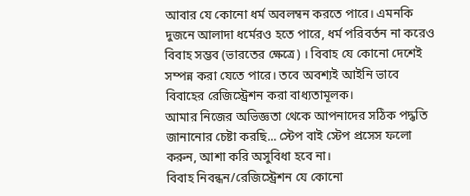আবার যে কোনো ধর্ম অবলম্বন করতে পারে। এমনকি দুজনে আলাদা ধর্মেরও হতে পারে, ধর্ম পরিবর্তন না করেও বিবাহ সম্ভব (ভারতের ক্ষেত্রে) । বিবাহ যে কোনো দেশেই সম্পন্ন করা যেতে পারে। তবে অবশ্যই আইনি ভাবে বিবাহের রেজিস্ট্রেশন করা বাধ্যতামূলক।
আমার নিজের অভিজ্ঞতা থেকে আপনাদের সঠিক পদ্ধতি জানানোর চেষ্টা করছি... স্টেপ বাই স্টেপ প্রসেস ফলো করুন, আশা করি অসুবিধা হবে না।
বিবাহ নিবন্ধন/রেজিস্ট্রেশন যে কোনো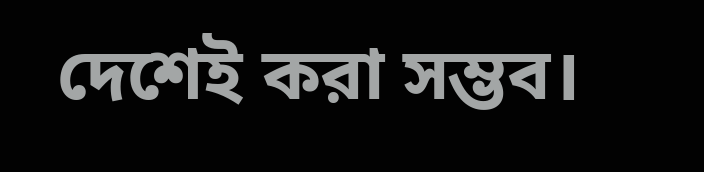দেশেই করা সম্ভব।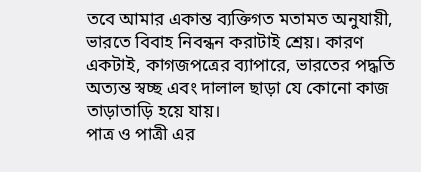তবে আমার একান্ত ব্যক্তিগত মতামত অনুযায়ী, ভারতে বিবাহ নিবন্ধন করাটাই শ্রেয়। কারণ একটাই, কাগজপত্রের ব্যাপারে, ভারতের পদ্ধতি অত্যন্ত স্বচ্ছ এবং দালাল ছাড়া যে কোনো কাজ তাড়াতাড়ি হয়ে যায়।
পাত্র ও পাত্রী এর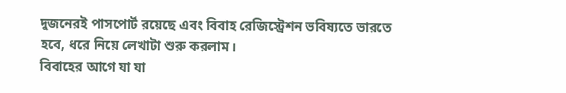দুজনেরই পাসপোর্ট রয়েছে এবং বিবাহ রেজিস্ট্রেশন ভবিষ্যতে ভারতে হবে, ধরে নিয়ে লেখাটা শুরু করলাম।
বিবাহের আগে যা যা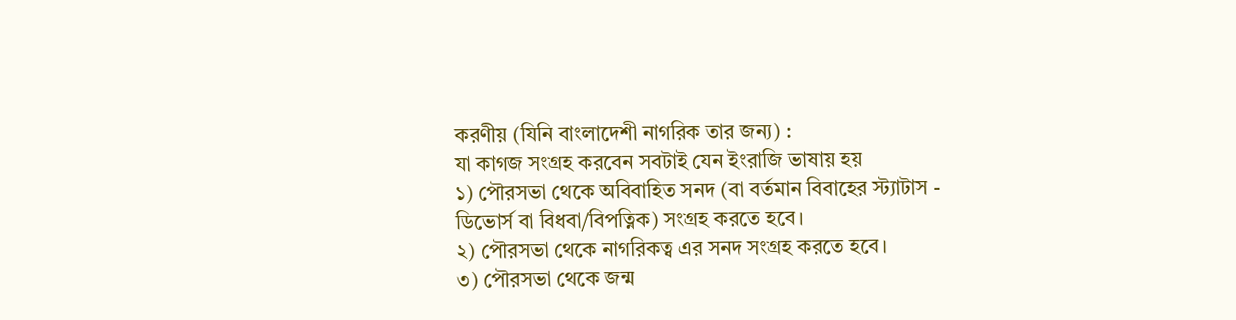করণীয় (যিনি বাংলাদেশী নাগরিক তার জন্য) :
যা কাগজ সংগ্রহ করবেন সবটাই যেন ইংরাজি ভাষায় হয়
১) পৌরসভা থেকে অবিবাহিত সনদ (বা বর্তমান বিবাহের স্ট্যাটাস - ডিভোর্স বা বিধবা/বিপত্নিক) সংগ্রহ করতে হবে।
২) পৌরসভা থেকে নাগরিকত্ব এর সনদ সংগ্রহ করতে হবে।
৩) পৌরসভা থেকে জন্ম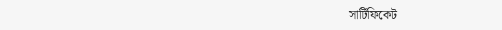সার্টিফিকেট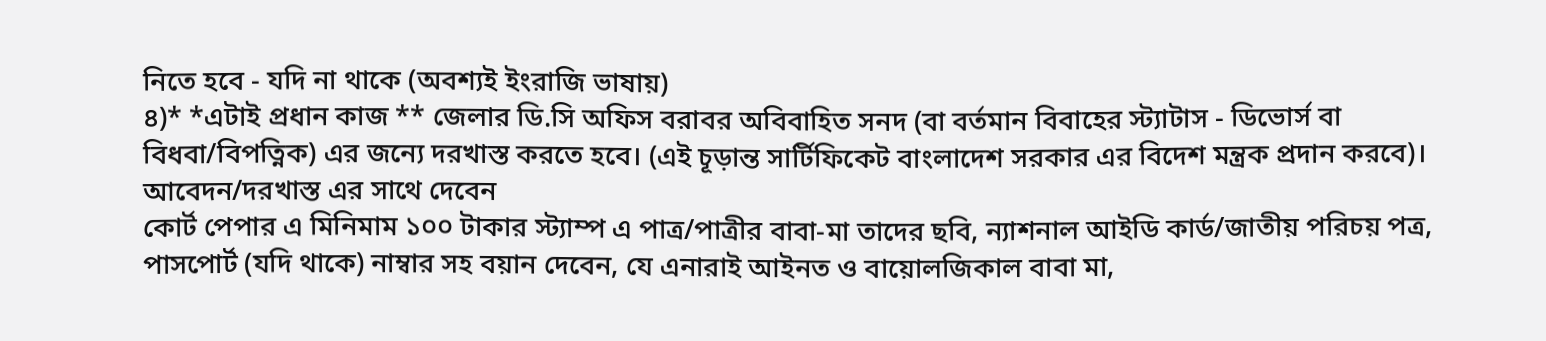নিতে হবে - যদি না থাকে (অবশ্যই ইংরাজি ভাষায়)
৪)* *এটাই প্রধান কাজ ** জেলার ডি.সি অফিস বরাবর অবিবাহিত সনদ (বা বর্তমান বিবাহের স্ট্যাটাস - ডিভোর্স বা বিধবা/বিপত্নিক) এর জন্যে দরখাস্ত করতে হবে। (এই চূড়ান্ত সার্টিফিকেট বাংলাদেশ সরকার এর বিদেশ মন্ত্রক প্রদান করবে)।
আবেদন/দরখাস্ত এর সাথে দেবেন
কোর্ট পেপার এ মিনিমাম ১০০ টাকার স্ট্যাম্প এ পাত্র/পাত্রীর বাবা-মা তাদের ছবি, ন্যাশনাল আইডি কার্ড/জাতীয় পরিচয় পত্র, পাসপোর্ট (যদি থাকে) নাম্বার সহ বয়ান দেবেন, যে এনারাই আইনত ও বায়োলজিকাল বাবা মা,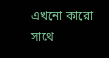এখনো কারো সাথে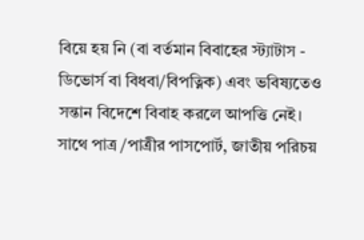বিয়ে হয় নি (বা বর্তমান বিবাহের স্ট্যাটাস - ডিভোর্স বা বিধবা/বিপত্নিক) এবং ভবিষ্যতেও সন্তান বিদেশে বিবাহ করলে আপত্তি নেই।
সাথে পাত্র /পাত্রীর পাসপোর্ট, জাতীয় পরিচয়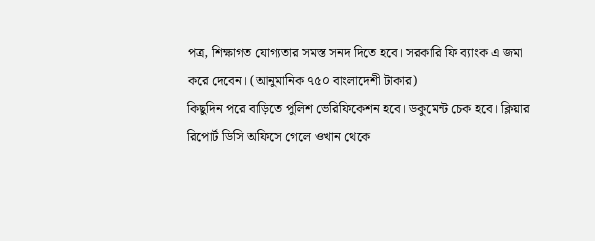পত্র, শিক্ষাগত যোগ্যতার সমস্ত সনদ দিতে হবে। সরকারি ফি ব্যাংক এ জমা করে দেবেন। (আনুমানিক ৭৫০ বাংলাদেশী টাকার)
কিছুদিন পরে বাড়িতে পুলিশ ভেরিফিকেশন হবে। ডকুমেন্ট চেক হবে। ক্লিয়ার রিপোর্ট ডিসি অফিসে গেলে ওখান থেকে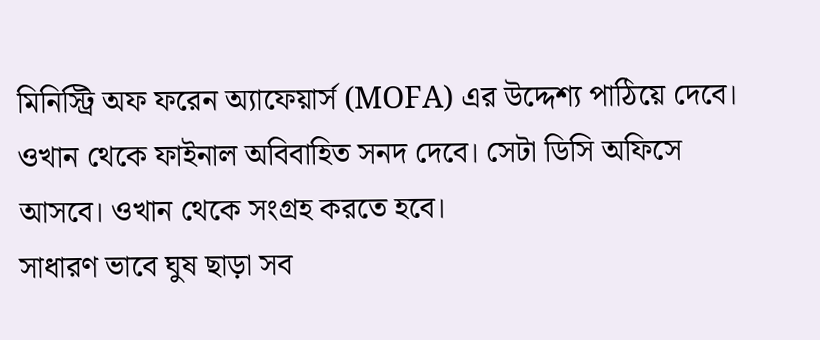মিনিস্ট্রি অফ ফরেন অ্যাফেয়ার্স (MOFA) এর উদ্দেশ্য পাঠিয়ে দেবে। ওখান থেকে ফাইনাল অবিবাহিত সনদ দেবে। সেটা ডিসি অফিসে আসবে। ওখান থেকে সংগ্রহ করতে হবে।
সাধারণ ভাবে ঘুষ ছাড়া সব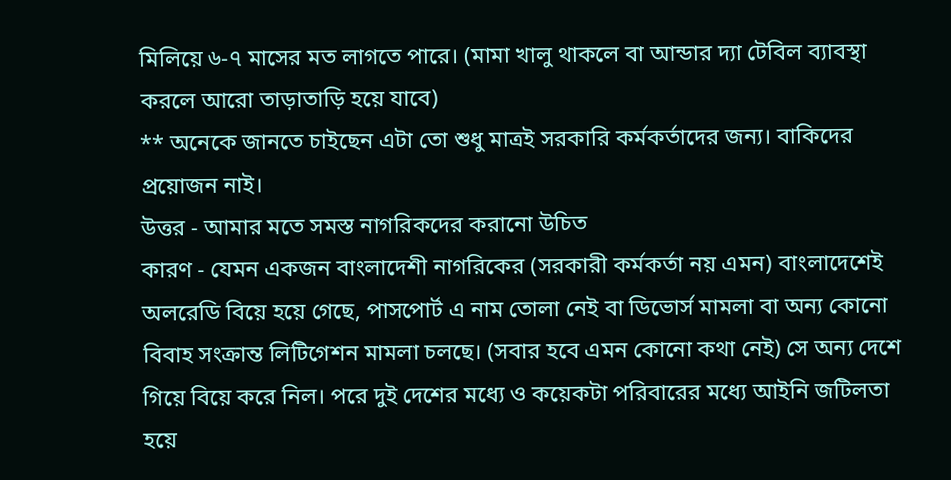মিলিয়ে ৬-৭ মাসের মত লাগতে পারে। (মামা খালু থাকলে বা আন্ডার দ্যা টেবিল ব্যাবস্থা করলে আরো তাড়াতাড়ি হয়ে যাবে)
** অনেকে জানতে চাইছেন এটা তো শুধু মাত্রই সরকারি কর্মকর্তাদের জন্য। বাকিদের প্রয়োজন নাই।
উত্তর - আমার মতে সমস্ত নাগরিকদের করানো উচিত
কারণ - যেমন একজন বাংলাদেশী নাগরিকের (সরকারী কর্মকর্তা নয় এমন) বাংলাদেশেই অলরেডি বিয়ে হয়ে গেছে, পাসপোর্ট এ নাম তোলা নেই বা ডিভোর্স মামলা বা অন্য কোনো বিবাহ সংক্রান্ত লিটিগেশন মামলা চলছে। (সবার হবে এমন কোনো কথা নেই) সে অন্য দেশে গিয়ে বিয়ে করে নিল। পরে দুই দেশের মধ্যে ও কয়েকটা পরিবারের মধ্যে আইনি জটিলতা হয়ে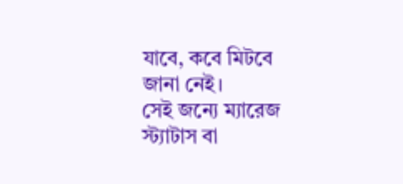যাবে, কবে মিটবে জানা নেই।
সেই জন্যে ম্যারেজ স্ট্যাটাস বা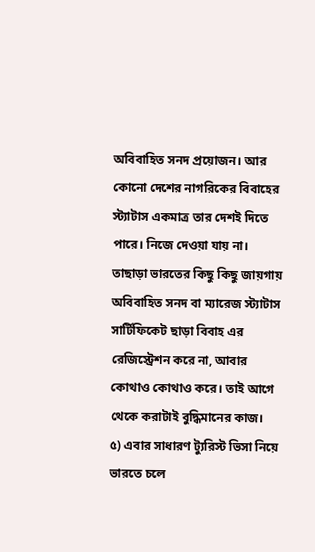অবিবাহিত সনদ প্রয়োজন। আর কোনো দেশের নাগরিকের বিবাহের স্ট্যাটাস একমাত্র তার দেশই দিতে পারে। নিজে দেওয়া যায় না।
তাছাড়া ভারতের কিছু কিছু জায়গায় অবিবাহিত সনদ বা ম্যারেজ স্ট্যাটাস সার্টিফিকেট ছাড়া বিবাহ এর রেজিস্ট্রেশন করে না, আবার কোথাও কোথাও করে। তাই আগে থেকে করাটাই বুদ্ধিমানের কাজ।
৫) এবার সাধারণ ট্যুরিস্ট ভিসা নিয়ে ভারতে চলে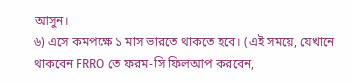আসুন।
৬) এসে কমপক্ষে ১ মাস ভারতে থাকতে হবে। (এই সময়ে, যেখানে থাকবেন FRRO তে ফরম-সি ফিলআপ করবেন,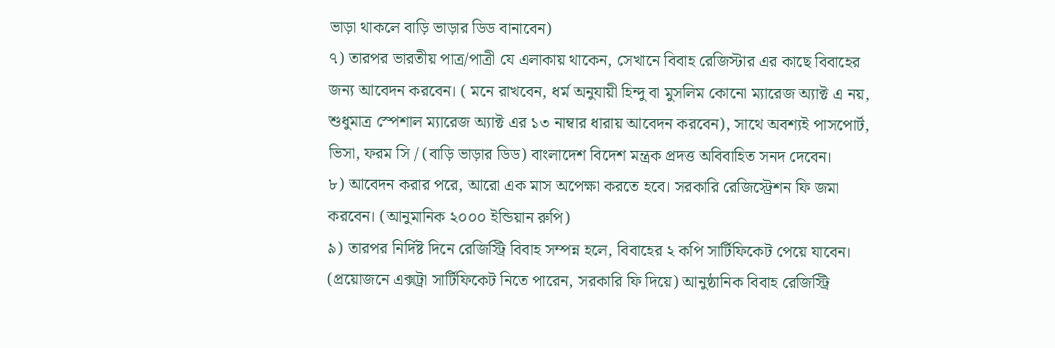ভাড়া থাকলে বাড়ি ভাড়ার ডিড বানাবেন)
৭) তারপর ভারতীয় পাত্র/পাত্রী যে এলাকায় থাকেন, সেখানে বিবাহ রেজিস্টার এর কাছে বিবাহের জন্য আবেদন করবেন। ( মনে রাখবেন, ধর্ম অনুযায়ী হিন্দু বা মুসলিম কোনো ম্যারেজ অ্যাক্ট এ নয়, শুধুমাত্র স্পেশাল ম্যারেজ অ্যাক্ট এর ১৩ নাম্বার ধারায় আবেদন করবেন), সাথে অবশ্যই পাসপোর্ট, ভিসা, ফরম সি / (বাড়ি ভাড়ার ডিড) বাংলাদেশ বিদেশ মন্ত্রক প্রদত্ত অবিবাহিত সনদ দেবেন।
৮) আবেদন করার পরে, আরো এক মাস অপেক্ষা করতে হবে। সরকারি রেজিস্ট্রেশন ফি জমা করবেন। (আনুমানিক ২০০০ ইন্ডিয়ান রুপি)
৯) তারপর নির্দিষ্ট দিনে রেজিস্ট্রি বিবাহ সম্পন্ন হলে, বিবাহের ২ কপি সার্টিফিকেট পেয়ে যাবেন। (প্রয়োজনে এক্সট্রা সার্টিফিকেট নিতে পারেন, সরকারি ফি দিয়ে) আনুষ্ঠানিক বিবাহ রেজিস্ট্রি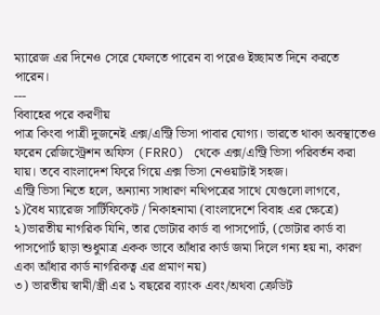ম্যারেজ এর দিনেও সেরে ফেলতে পারেন বা পরেও ইচ্ছামত দিনে করতে পারেন।
---
বিবাহের পরে করণীয়
পাত্র কিংবা পাত্রী দুজনেই এক্স/এন্ট্রি ভিসা পাবার যোগ্য। ভারতে থাকা অবস্থাতেও ফরেন রেজিস্ট্রেশন অফিস (FRRO) থেকে এক্স/এন্ট্রি ভিসা পরিবর্তন করা যায়। তবে বাংলাদেশ ফিরে গিয়ে এক্স ভিসা নেওয়াটাই সহজ।
এন্ট্রি ভিসা নিতে হলে, অন্যান্য সাধারণ নথিপত্রের সাথে যেগুলো লাগবে,
১)বৈধ ম্যারেজ সার্টিফিকেট / নিকাহনামা (বাংলাদেশে বিবাহ এর ক্ষেত্রে)
২)ভারতীয় নাগরিক যিনি, তার ভোটার কার্ড বা পাসপোর্ট, (ভোটার কার্ড বা পাসপোর্ট ছাড়া শুধুমাত্র একক ভাবে আঁধার কার্ড জমা দিলে গন্য হয় না, কারণ একা আঁধার কার্ড নাগরিকত্ব এর প্রমাণ নয়)
৩) ভারতীয় স্বামী/স্ত্রী এর ১ বছরের ব্যাংক এবং/অথবা ক্রেডিট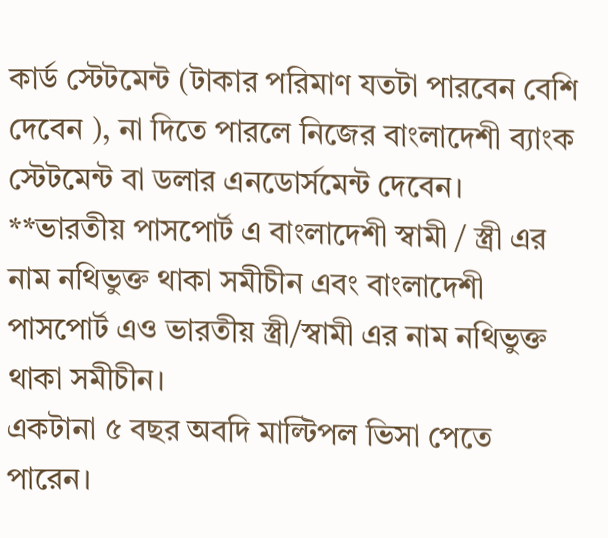কার্ড স্টেটমেন্ট (টাকার পরিমাণ যতটা পারবেন বেশি দেবেন ), না দিতে পারলে নিজের বাংলাদেশী ব্যাংক স্টেটমেন্ট বা ডলার এনডোর্সমেন্ট দেবেন।
**ভারতীয় পাসপোর্ট এ বাংলাদেশী স্বামী / স্ত্রী এর নাম নথিভুক্ত থাকা সমীচীন এবং বাংলাদেশী পাসপোর্ট এও ভারতীয় স্ত্রী/স্বামী এর নাম নথিভুক্ত থাকা সমীচীন।
একটানা ৫ বছর অবদি মাল্টিপল ভিসা পেতে পারেন।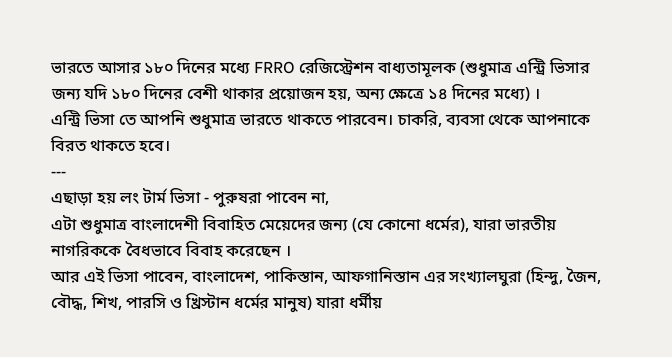ভারতে আসার ১৮০ দিনের মধ্যে FRRO রেজিস্ট্রেশন বাধ্যতামূলক (শুধুমাত্র এন্ট্রি ভিসার জন্য যদি ১৮০ দিনের বেশী থাকার প্রয়োজন হয়, অন্য ক্ষেত্রে ১৪ দিনের মধ্যে) ।
এন্ট্রি ভিসা তে আপনি শুধুমাত্র ভারতে থাকতে পারবেন। চাকরি, ব্যবসা থেকে আপনাকে বিরত থাকতে হবে।
---
এছাড়া হয় লং টার্ম ভিসা - পুরুষরা পাবেন না,
এটা শুধুমাত্র বাংলাদেশী বিবাহিত মেয়েদের জন্য (যে কোনো ধর্মের), যারা ভারতীয় নাগরিককে বৈধভাবে বিবাহ করেছেন ।
আর এই ভিসা পাবেন, বাংলাদেশ, পাকিস্তান, আফগানিস্তান এর সংখ্যালঘুরা (হিন্দু, জৈন, বৌদ্ধ, শিখ, পারসি ও খ্রিস্টান ধর্মের মানুষ) যারা ধর্মীয়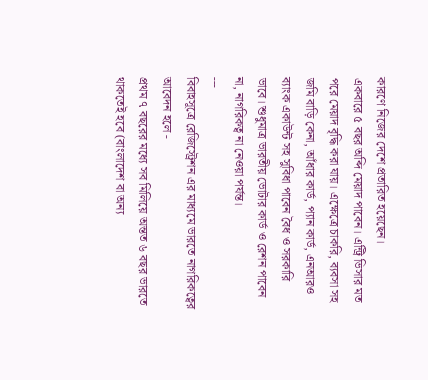কারণে নিজের দেশে প্রতারিত হয়েছেন।
একবারে ৫ বছর অব্দি মেয়াদ পাবেন। এন্ট্রি ভিসার মত পরে মেয়াদ বৃদ্ধি করা যায়। এক্ষেত্রে চাকরি, ব্যবসা সহ জমি বাড়ি কেনা, আঁধার কার্ড, প্যান কার্ড, এনআরও ব্যাংক একাউন্ট সহ সুবিধা পাবেন বৈধ ও সরকারি ভাবে। শুধুমাত্র ভারতীয় ভোটার কার্ড ও রেশন পাবেন না, নাগরিকত্ব না নেওয়া পর্যন্ত।
---
বিবাহসূত্রে রেজিস্ট্রেশন এর মাধ্যমে ভারতে নাগরিকত্বের আবেদন হলে -
প্রথম ৭ বছরের মধ্যে সব মিলিয়ে অন্তত ৬ বছর ভারতে থাকতেই হবে (বাংলাদেশ বা অন্য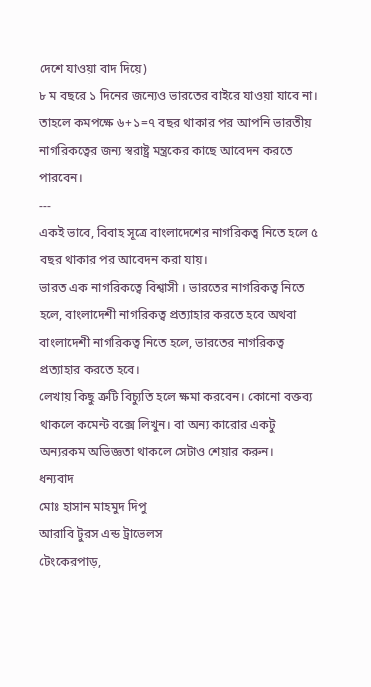দেশে যাওয়া বাদ দিয়ে)
৮ ম বছরে ১ দিনের জন্যেও ভারতের বাইরে যাওয়া যাবে না।
তাহলে কমপক্ষে ৬+১=৭ বছর থাকার পর আপনি ভারতীয় নাগরিকত্বের জন্য স্বরাষ্ট্র মন্ত্রকের কাছে আবেদন করতে পারবেন।
---
একই ভাবে, বিবাহ সূত্রে বাংলাদেশের নাগরিকত্ব নিতে হলে ৫ বছর থাকার পর আবেদন করা যায়।
ভারত এক নাগরিকত্বে বিশ্বাসী । ভারতের নাগরিকত্ব নিতে হলে, বাংলাদেশী নাগরিকত্ব প্রত্যাহার করতে হবে অথবা বাংলাদেশী নাগরিকত্ব নিতে হলে, ভারতের নাগরিকত্ব প্রত্যাহার করতে হবে।
লেখায় কিছু ত্রুটি বিচ্যুতি হলে ক্ষমা করবেন। কোনো বক্তব্য থাকলে কমেন্ট বক্সে লিখুন। বা অন্য কারোর একটু অন্যরকম অভিজ্ঞতা থাকলে সেটাও শেয়ার করুন।
ধন্যবাদ
মোঃ হাসান মাহমুদ দিপু
আরাবি টুরস এন্ড ট্রাভেলস
টেংকেরপাড়,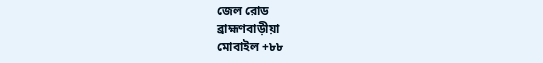জেল রোড
ব্রাহ্মণবাড়ীয়া
মোবাইল +৮৮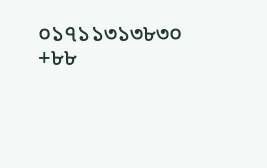০১৭১১৩১৩৮৩০
+৮৮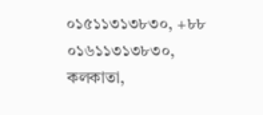০১৫১১৩১৩৮৩০, +৮৮ ০১৬১১৩১৩৮৩০,
কলকাতা,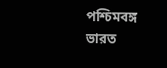পশ্চিমবঙ্গ
ভারত